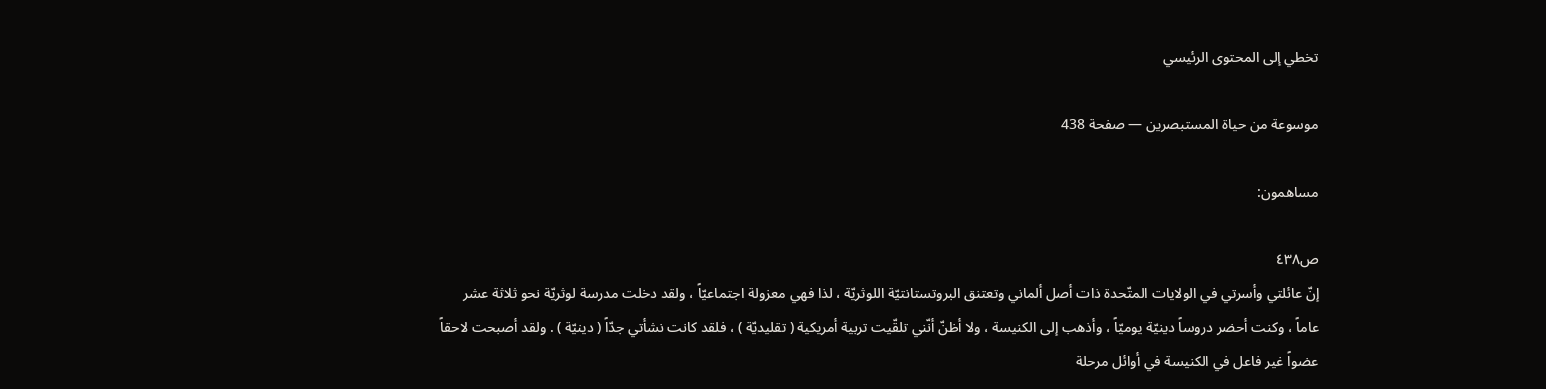تخطي إلى المحتوى الرئيسي

موسوعة من حياة المستبصرين — صفحة 438

مساهمون:

ص٤٣٨
إنّ عائلتي وأسرتي في الولايات المتّحدة ذات أصل ألماني وتعتنق البروتستانتيّة اللوثريّة ، لذا فهي معزولة اجتماعيّاً ، ولقد دخلت مدرسة لوثريّة نحو ثلاثة عشر عاماً ، وكنت أحضر دروساً دينيّة يوميّاً ، وأذهب إلى الكنيسة ، ولا أظنّ أنّني تلقّيت تربية أمريكية ( تقليديّة ) ، فلقد كانت نشأتي جدّاً ( دينيّة ) . ولقد أصبحت لاحقاً عضواً غير فاعل في الكنيسة في أوائل مرحلة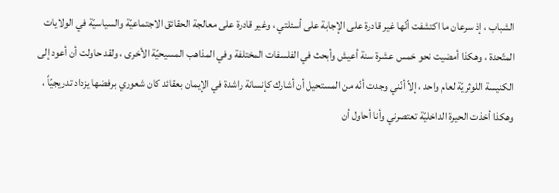الشباب ، إذ سرعان ما اكتشفت أنّها غير قادرة على الإجابة على أسئلتي ، وغير قادرة على معالجة الحقائق الاجتماعيّة والسياسيّة في الولايات المتّحدة ، وهكذا أمضيت نحو خمس عشرة سنة أعيش وأبحث في الفلسفات المختلفة وفي المذاهب المسيحيّة الأخرى ، ولقد حاولت أن أعود إلى الكنيسة اللوثريّة لعام واحد ، إلاّ أنّني وجدت أنّه من المستحيل أن أشارك كإنسانة راشدة في الإيمان بعقائد كان شعوري برفضها يزداد تدريجيّاً ، وهكذا أخذت الحيرة الداخليّة تعتصرني وأنا أحاول أن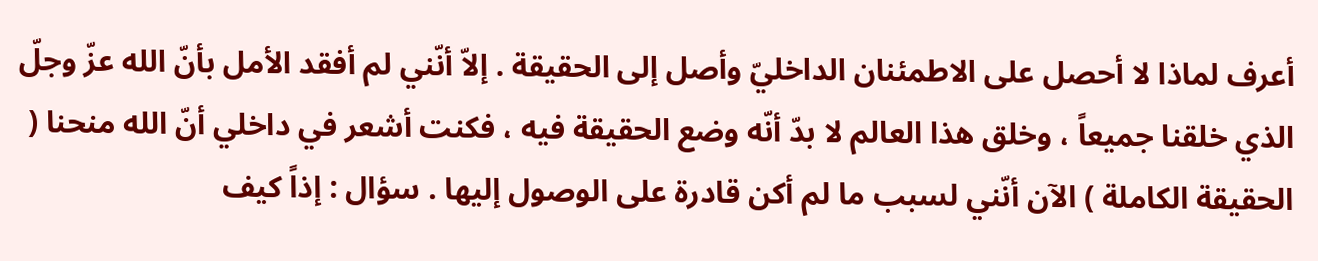أعرف لماذا لا أحصل على الاطمئنان الداخليّ وأصل إلى الحقيقة . إلاّ أنّني لم أفقد الأمل بأنّ الله عزّ وجلّ الذي خلقنا جميعاً ، وخلق هذا العالم لا بدّ أنّه وضع الحقيقة فيه ، فكنت أشعر في داخلي أنّ الله منحنا ( الحقيقة الكاملة ) الآن أنّني لسبب ما لم أكن قادرة على الوصول إليها . سؤال : إذاً كيف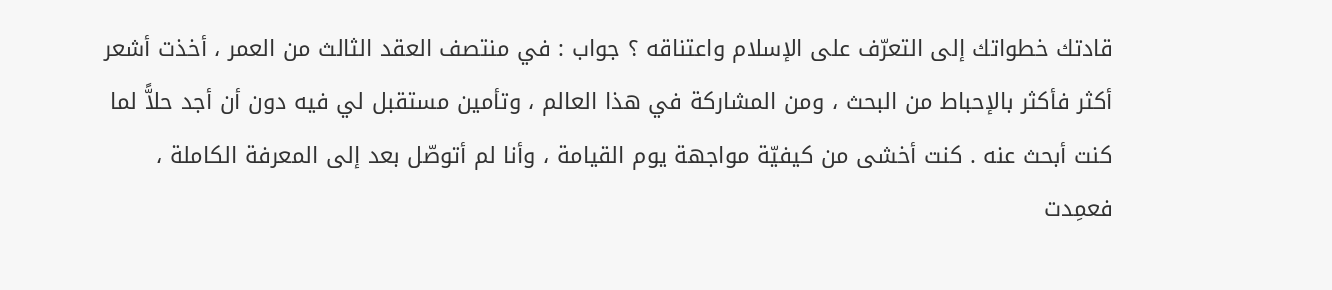قادتك خطواتك إلى التعرّف على الإسلام واعتناقه ؟ جواب : في منتصف العقد الثالث من العمر ، أخذت أشعر أكثر فأكثر بالإحباط من البحث ، ومن المشاركة في هذا العالم ، وتأمين مستقبل لي فيه دون أن أجد حلاًّ لما كنت أبحث عنه . كنت أخشى من كيفيّة مواجهة يوم القيامة ، وأنا لم أتوصّل بعد إلى المعرفة الكاملة ، فعمِدت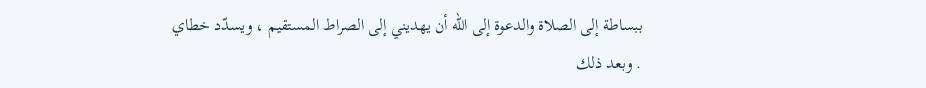ببساطة إلى الصلاة والدعوة إلى الله أن يهديني إلى الصراط المستقيم ، ويسدّد خطاي . وبعد ذلك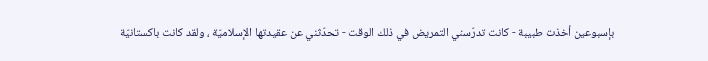بإسبوعين أخذت طبيبة - كانت تدرّسني التمريض في ذلك الوقت - تحدّثني عن عقيدتها الإسلاميّة ، ولقد كانت باكستانيّة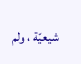شيعيّة ، ولم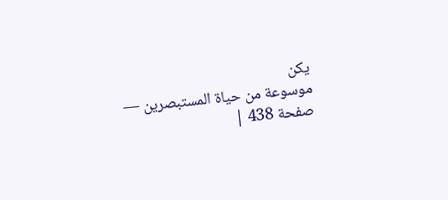يكن
موسوعة من حياة المستبصرين — صفحة 438 |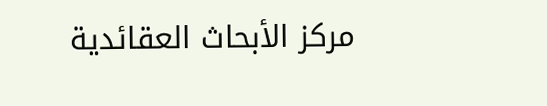مركز الأبحاث العقائدية